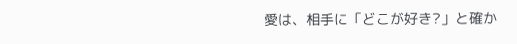愛は、相手に「どこが好き?」と確か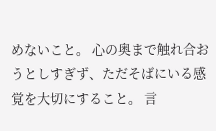めないこと。 心の奥まで触れ合おうとしすぎず、ただそばにいる感覚を大切にすること。 言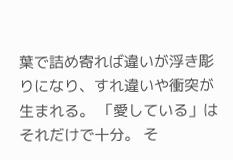葉で詰め寄れば違いが浮き彫りになり、すれ違いや衝突が生まれる。 「愛している」はそれだけで十分。 そ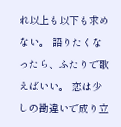れ以上も以下も求めない。 語りたくなったら、ふたりで歌えばいい。 恋は少しの勘違いで成り立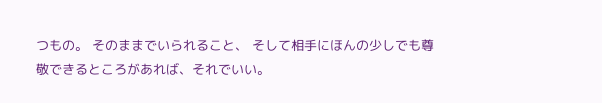つもの。 そのままでいられること、 そして相手にほんの少しでも尊敬できるところがあれば、それでいい。